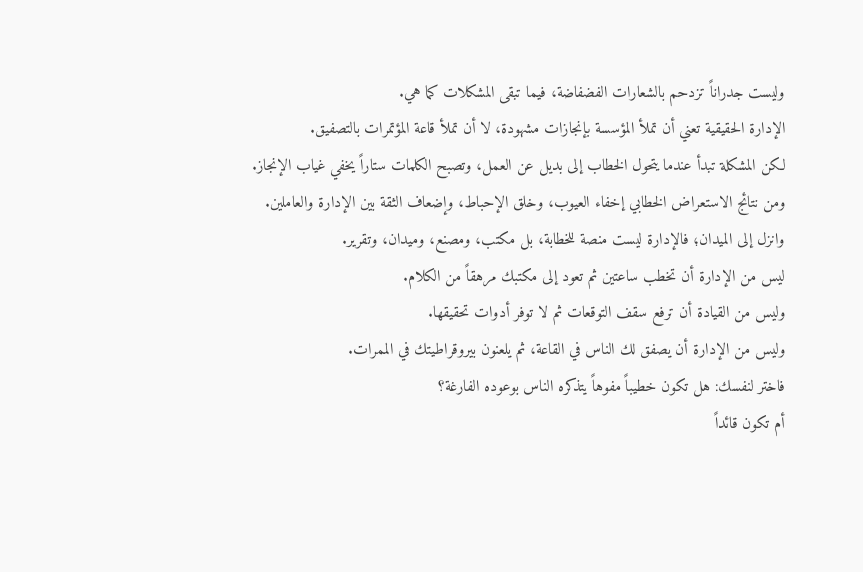وليست جدراناً تزدحم بالشعارات الفضفاضة، فيما تبقى المشكلات كما هي.
الإدارة الحقيقية تعني أن تملأ المؤسسة بإنجازات مشهودة، لا أن تملأ قاعة المؤتمرات بالتصفيق.
لكن المشكلة تبدأ عندما يتحول الخطاب إلى بديل عن العمل، وتصبح الكلمات ستاراً يخفي غياب الإنجاز.
ومن نتائج الاستعراض الخطابي إخفاء العيوب، وخلق الإحباط، وإضعاف الثقة بين الإدارة والعاملين.
وانزل إلى الميدان؛ فالإدارة ليست منصة للخطابة، بل مكتب، ومصنع، وميدان، وتقرير.
ليس من الإدارة أن تخطب ساعتين ثم تعود إلى مكتبك مرهقاً من الكلام.
وليس من القيادة أن ترفع سقف التوقعات ثم لا توفر أدوات تحقيقها.
وليس من الإدارة أن يصفق لك الناس في القاعة، ثم يلعنون بيروقراطيتك في الممرات.
فاختر لنفسك: هل تكون خطيباً مفوهاً يتذكره الناس بوعوده الفارغة؟
أم تكون قائداً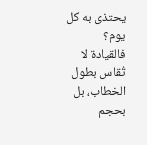يحتذى به كل يوم؟
فالقيادة لا تُقاس بطول الخطاب، بل بحجم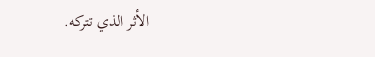الأثر الذي تتركه.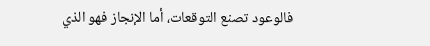فالوعود تصنع التوقعات، أما الإنجاز فهو الذي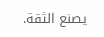يصنع الثقة.